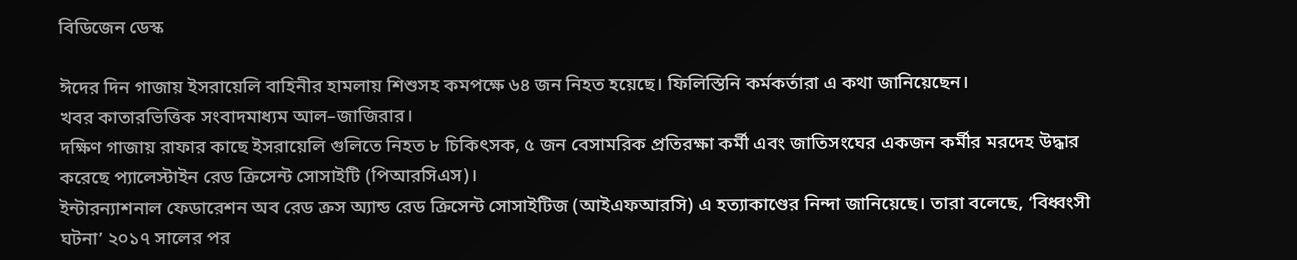বিডিজেন ডেস্ক

ঈদের দিন গাজায় ইসরায়েলি বাহিনীর হামলায় শিশুসহ কমপক্ষে ৬৪ জন নিহত হয়েছে। ফিলিস্তিনি কর্মকর্তারা এ কথা জানিয়েছেন।
খবর কাতারভিত্তিক সংবাদমাধ্যম আল–জাজিরার।
দক্ষিণ গাজায় রাফার কাছে ইসরায়েলি গুলিতে নিহত ৮ চিকিৎসক, ৫ জন বেসামরিক প্রতিরক্ষা কর্মী এবং জাতিসংঘের একজন কর্মীর মরদেহ উদ্ধার করেছে প্যালেস্টাইন রেড ক্রিসেন্ট সোসাইটি (পিআরসিএস)।
ইন্টারন্যাশনাল ফেডারেশন অব রেড ক্রস অ্যান্ড রেড ক্রিসেন্ট সোসাইটিজ (আইএফআরসি) এ হত্যাকাণ্ডের নিন্দা জানিয়েছে। তারা বলেছে, ‘বিধ্বংসী ঘটনা’ ২০১৭ সালের পর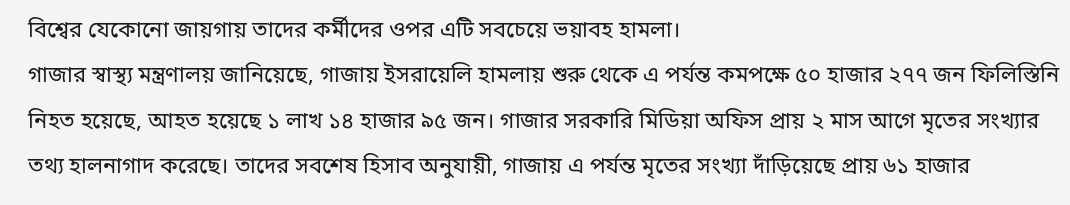বিশ্বের যেকোনো জায়গায় তাদের কর্মীদের ওপর এটি সবচেয়ে ভয়াবহ হামলা।
গাজার স্বাস্থ্য মন্ত্রণালয় জানিয়েছে, গাজায় ইসরায়েলি হামলায় শুরু থেকে এ পর্যন্ত কমপক্ষে ৫০ হাজার ২৭৭ জন ফিলিস্তিনি নিহত হয়েছে, আহত হয়েছে ১ লাখ ১৪ হাজার ৯৫ জন। গাজার সরকারি মিডিয়া অফিস প্রায় ২ মাস আগে মৃতের সংখ্যার তথ্য হালনাগাদ করেছে। তাদের সবশেষ হিসাব অনুযায়ী, গাজায় এ পর্যন্ত মৃতের সংখ্যা দাঁড়িয়েছে প্রায় ৬১ হাজার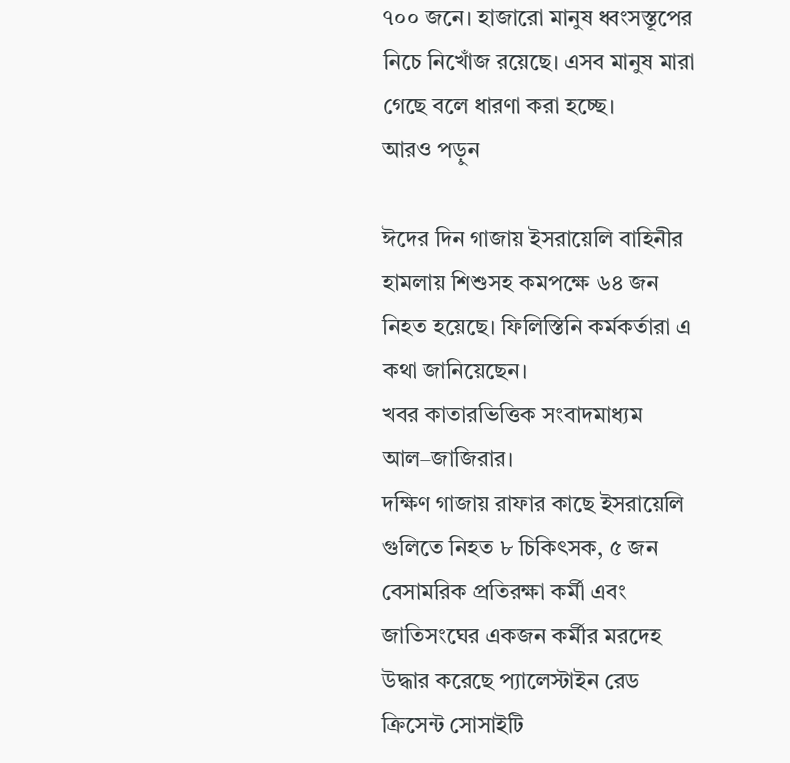৭০০ জনে। হাজারো মানুষ ধ্বংসস্তূপের নিচে নিখোঁজ রয়েছে। এসব মানুষ মারা গেছে বলে ধারণা করা হচ্ছে।
আরও পড়ুন

ঈদের দিন গাজায় ইসরায়েলি বাহিনীর হামলায় শিশুসহ কমপক্ষে ৬৪ জন নিহত হয়েছে। ফিলিস্তিনি কর্মকর্তারা এ কথা জানিয়েছেন।
খবর কাতারভিত্তিক সংবাদমাধ্যম আল–জাজিরার।
দক্ষিণ গাজায় রাফার কাছে ইসরায়েলি গুলিতে নিহত ৮ চিকিৎসক, ৫ জন বেসামরিক প্রতিরক্ষা কর্মী এবং জাতিসংঘের একজন কর্মীর মরদেহ উদ্ধার করেছে প্যালেস্টাইন রেড ক্রিসেন্ট সোসাইটি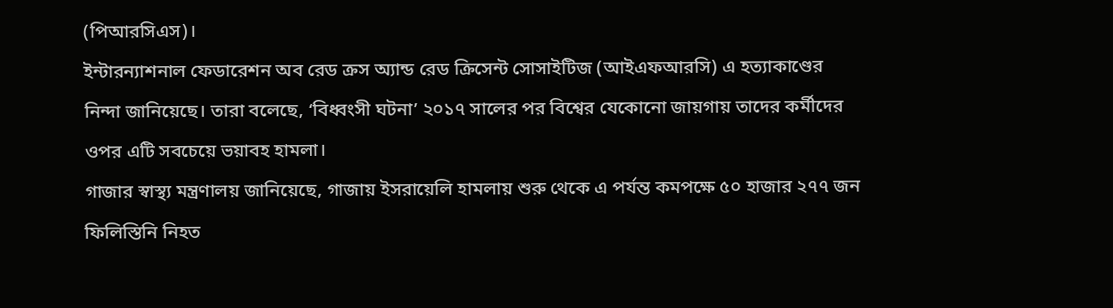(পিআরসিএস)।
ইন্টারন্যাশনাল ফেডারেশন অব রেড ক্রস অ্যান্ড রেড ক্রিসেন্ট সোসাইটিজ (আইএফআরসি) এ হত্যাকাণ্ডের নিন্দা জানিয়েছে। তারা বলেছে, ‘বিধ্বংসী ঘটনা’ ২০১৭ সালের পর বিশ্বের যেকোনো জায়গায় তাদের কর্মীদের ওপর এটি সবচেয়ে ভয়াবহ হামলা।
গাজার স্বাস্থ্য মন্ত্রণালয় জানিয়েছে, গাজায় ইসরায়েলি হামলায় শুরু থেকে এ পর্যন্ত কমপক্ষে ৫০ হাজার ২৭৭ জন ফিলিস্তিনি নিহত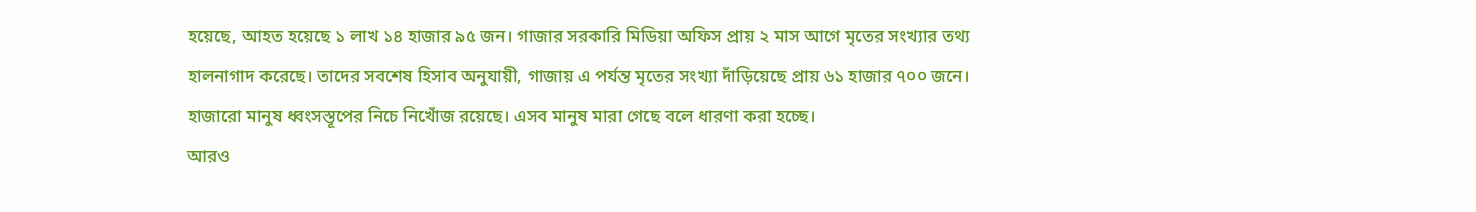হয়েছে, আহত হয়েছে ১ লাখ ১৪ হাজার ৯৫ জন। গাজার সরকারি মিডিয়া অফিস প্রায় ২ মাস আগে মৃতের সংখ্যার তথ্য হালনাগাদ করেছে। তাদের সবশেষ হিসাব অনুযায়ী, গাজায় এ পর্যন্ত মৃতের সংখ্যা দাঁড়িয়েছে প্রায় ৬১ হাজার ৭০০ জনে। হাজারো মানুষ ধ্বংসস্তূপের নিচে নিখোঁজ রয়েছে। এসব মানুষ মারা গেছে বলে ধারণা করা হচ্ছে।
আরও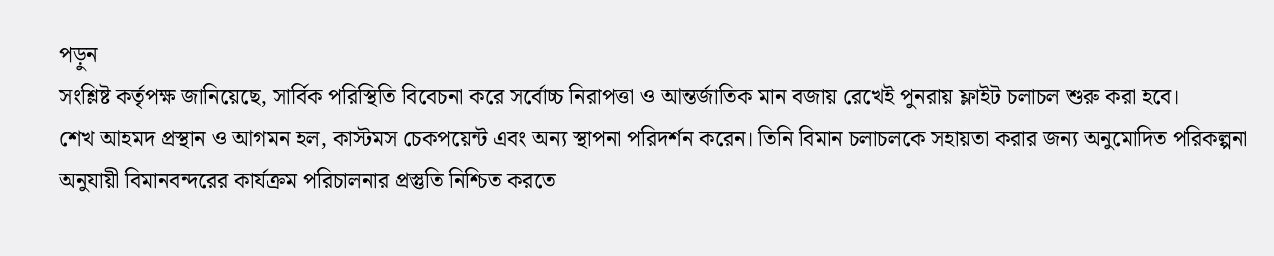পড়ুন
সংশ্লিষ্ট কর্তৃপক্ষ জানিয়েছে, সার্বিক পরিস্থিতি বিবেচনা করে সর্বোচ্চ নিরাপত্তা ও আন্তর্জাতিক মান বজায় রেখেই পুনরায় ফ্লাইট চলাচল শুরু করা হবে।
শেখ আহমদ প্রস্থান ও আগমন হল, কাস্টমস চেকপয়েন্ট এবং অন্য স্থাপনা পরিদর্শন করেন। তিনি বিমান চলাচলকে সহায়তা করার জন্য অনুমোদিত পরিকল্পনা অনুযায়ী বিমানবন্দরের কার্যক্রম পরিচালনার প্রস্তুতি নিশ্চিত করতে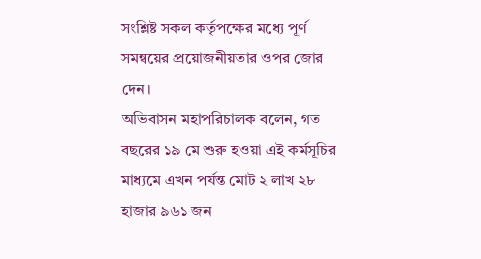সংশ্লিষ্ট সকল কর্তৃপক্ষের মধ্যে পূর্ণ সমন্বয়ের প্রয়োজনীয়তার ওপর জোর দেন।
অভিবাসন মহাপরিচালক বলেন, গত বছরের ১৯ মে শুরু হওয়া এই কর্মসূচির মাধ্যমে এখন পর্যন্ত মোট ২ লাখ ২৮ হাজার ৯৬১ জন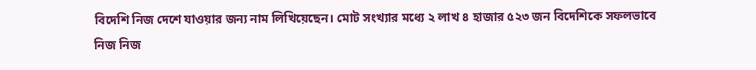বিদেশি নিজ দেশে যাওয়ার জন্য নাম লিখিয়েছেন। মোট সংখ্যার মধ্যে ২ লাখ ৪ হাজার ৫২৩ জন বিদেশিকে সফলভাবে নিজ নিজ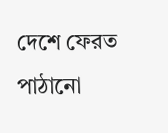দেশে ফেরত পাঠানো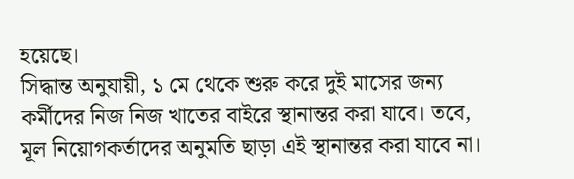হয়েছে।
সিদ্ধান্ত অনুযায়ী, ১ মে থেকে শুরু করে দুই মাসের জন্য কর্মীদের নিজ নিজ খাতের বাইরে স্থানান্তর করা যাবে। তবে, মূল নিয়োগকর্তাদের অনুমতি ছাড়া এই স্থানান্তর করা যাবে না।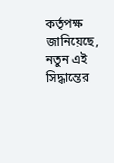কর্তৃপক্ষ জানিয়েছে, নতুন এই সিদ্ধান্তের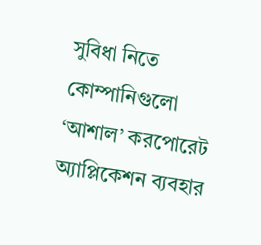সুবিধা নিতে কোম্পানিগুলো ‘আশাল’ করপোরেট অ্যাপ্লিকেশন ব্যবহার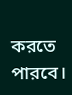করতে পারবে।